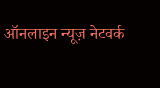ऑनलाइन न्यूज़ नेटवर्क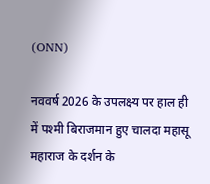(ONN)

नववर्ष 2026 के उपलक्ष्य पर हाल ही में पश्मी बिराजमान हुए चालदा महासू महाराज के दर्शन के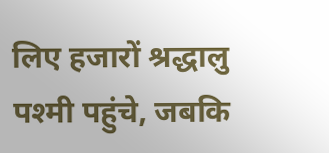लिए हजारों श्रद्धालु पश्मी पहुंचे, जबकि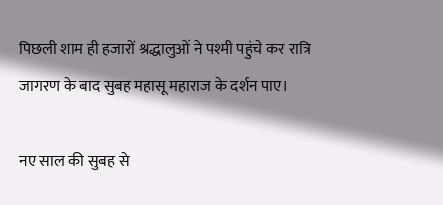पिछली शाम ही हजारों श्रद्धालुओं ने पश्मी पहुंचे कर रात्रि जागरण के बाद सुबह महासू महाराज के दर्शन पाए।

नए साल की सुबह से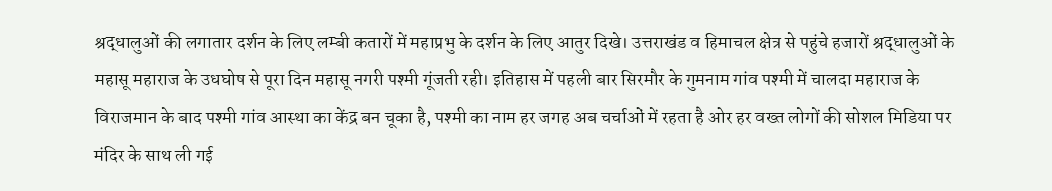श्रद्धालुओं की लगातार दर्शन के लिए लम्बी कतारों में महाप्रभु के दर्शन के लिए आतुर दिखे। उत्तराखंड व हिमाचल क्षेत्र से पहुंचे हजारों श्रद्धालुओं के महासू महाराज के उधघोष से पूरा दिन महासू नगरी पश्मी गूंजती रही। इतिहास में पहली बार सिरमौर के गुमनाम गांव पश्मी में चालदा महाराज के विराजमान के बाद पश्मी गांव आस्था का केंद्र बन चूका है, पश्मी का नाम हर जगह अब चर्चाओं में रहता है ओर हर वख्त लोगों की सोशल मिडिया पर मंदिर के साथ ली गई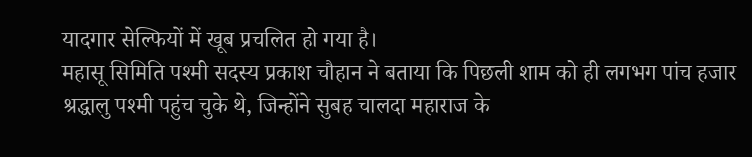यादगार सेल्फियों में खूब प्रचलित हो गया है।
महासू सिमिति पश्मी सदस्य प्रकाश चौहान ने बताया कि पिछली शाम को ही लगभग पांच हजार श्रद्धालु पश्मी पहुंच चुके थे, जिन्होंने सुबह चालदा महाराज के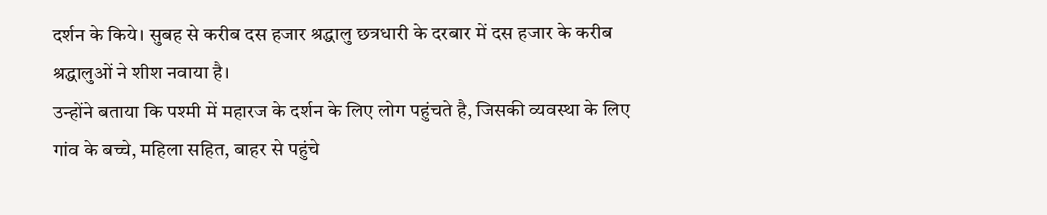दर्शन के किये। सुबह से करीब दस हजार श्रद्धालु छत्रधारी के दरबार में दस हजार के करीब श्रद्धालुओं ने शीश नवाया है।
उन्होंने बताया कि पश्मी में महारज के दर्शन के लिए लोग पहुंचते है, जिसकी व्यवस्था के लिए गांव के बच्चे, महिला सहित, बाहर से पहुंचे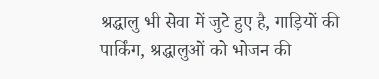श्रद्धालु भी सेवा में जुटे हुए है, गाड़ियों की पार्किंग, श्रद्धालुओं को भोजन की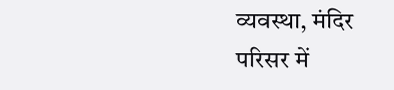व्यवस्था, मंदिर परिसर में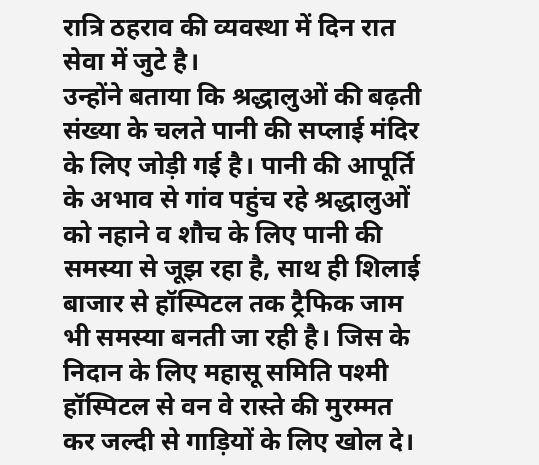रात्रि ठहराव की व्यवस्था में दिन रात सेवा में जुटे है।
उन्होंने बताया कि श्रद्धालुओं की बढ़ती संख्या के चलते पानी की सप्लाई मंदिर के लिए जोड़ी गई है। पानी की आपूर्ति के अभाव से गांव पहुंच रहे श्रद्धालुओं को नहाने व शौच के लिए पानी की समस्या से जूझ रहा है, साथ ही शिलाई बाजार से हॉस्पिटल तक ट्रैफिक जाम भी समस्या बनती जा रही है। जिस के निदान के लिए महासू समिति पश्मी हॉस्पिटल से वन वे रास्ते की मुरम्मत कर जल्दी से गाड़ियों के लिए खोल दे।